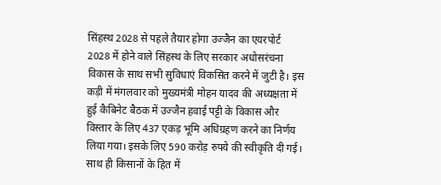सिंहस्थ 2028 से पहले तैयार होगा उज्जैन का एयरपोर्ट
2028 में होने वाले सिंहस्थ के लिए सरकार अधोसरंचना विकास के साथ सभी सुविधाएं विकसित करने में जुटी है। इस कड़ी में मंगलवार को मुख्यमंत्री मोहन यादव की अध्यक्षता में हुई कैबिनेट बैठक में उज्जैन हवाई पट्टी के विकास और विस्तार के लिए 437 एकड़ भूमि अधिग्रहण करने का निर्णय लिया गया। इसके लिए 590 करोड़ रुपये की स्वीकृति दी गई।
साथ ही किसानों के हित में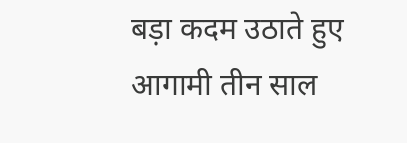बड़ा कदम उठाते हुए आगामी तीन साल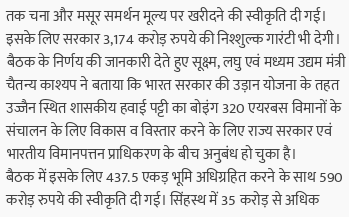तक चना और मसूर समर्थन मूल्य पर खरीदने की स्वीकृति दी गई।
इसके लिए सरकार 3,174 करोड़ रुपये की निश्शुल्क गारंटी भी देगी। बैठक के निर्णय की जानकारी देते हुए सूक्ष्म, लघु एवं मध्यम उद्यम मंत्री चैतन्य काश्यप ने बताया कि भारत सरकार की उड़ान योजना के तहत उज्जैन स्थित शासकीय हवाई पट्टी का बोइंग 320 एयरबस विमानों के संचालन के लिए विकास व विस्तार करने के लिए राज्य सरकार एवं भारतीय विमानपत्तन प्राधिकरण के बीच अनुबंध हो चुका है।
बैठक में इसके लिए 437.5 एकड़ भूमि अधिग्रहित करने के साथ 590 करोड़ रुपये की स्वीकृति दी गई। सिंहस्थ में 35 करोड़ से अधिक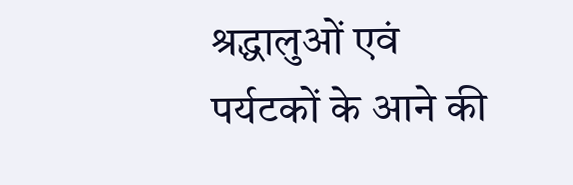श्रद्धालुओं एवं पर्यटकों के आने की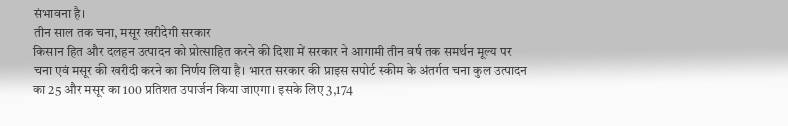संभावना है।
तीन साल तक चना, मसूर खरीदेगी सरकार
किसान हित और दलहन उत्पादन को प्रोत्साहित करने की दिशा में सरकार ने आगामी तीन वर्ष तक समर्थन मूल्य पर चना एवं मसूर की खरीदी करने का निर्णय लिया है। भारत सरकार की प्राइस सपोर्ट स्कीम के अंतर्गत चना कुल उत्पादन का 25 और मसूर का 100 प्रतिशत उपार्जन किया जाएगा। इसके लिए 3,174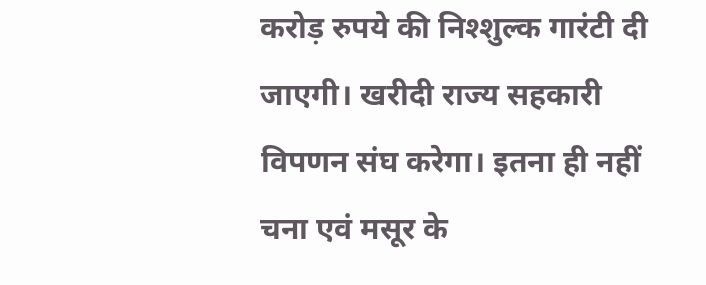करोड़ रुपये की निश्शुल्क गारंटी दी जाएगी। खरीदी राज्य सहकारी विपणन संघ करेगा। इतना ही नहीं चना एवं मसूर के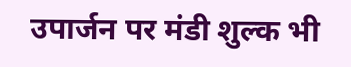उपार्जन पर मंडी शुल्क भी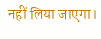नहीं लिया जाएगा।